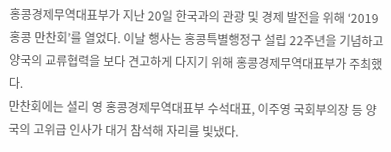홍콩경제무역대표부가 지난 20일 한국과의 관광 및 경제 발전을 위해 ‘2019 홍콩 만찬회’를 열었다. 이날 행사는 홍콩특별행정구 설립 22주년을 기념하고 양국의 교류협력을 보다 견고하게 다지기 위해 홍콩경제무역대표부가 주최했다.
만찬회에는 셜리 영 홍콩경제무역대표부 수석대표, 이주영 국회부의장 등 양국의 고위급 인사가 대거 참석해 자리를 빛냈다.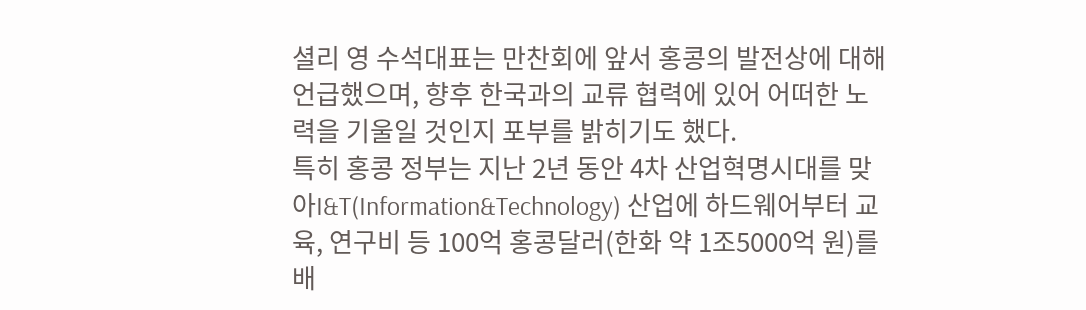셜리 영 수석대표는 만찬회에 앞서 홍콩의 발전상에 대해 언급했으며, 향후 한국과의 교류 협력에 있어 어떠한 노력을 기울일 것인지 포부를 밝히기도 했다.
특히 홍콩 정부는 지난 2년 동안 4차 산업혁명시대를 맞아I&T(Information&Technology) 산업에 하드웨어부터 교육, 연구비 등 100억 홍콩달러(한화 약 1조5000억 원)를 배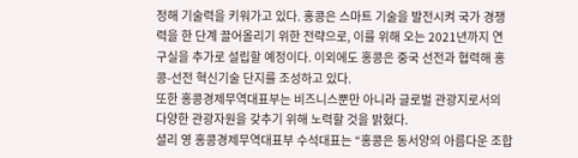정해 기술력을 키워가고 있다. 홍콩은 스마트 기술을 발전시켜 국가 경쟁력을 한 단계 끌어올리기 위한 전략으로, 이를 위해 오는 2021년까지 연구실을 추가로 설립할 예정이다. 이외에도 홍콩은 중국 선전과 협력해 홍콩-선전 혁신기술 단지를 조성하고 있다.
또한 홍콩경제무역대표부는 비즈니스뿐만 아니라 글로벌 관광지로서의 다양한 관광자원을 갖추기 위해 노력할 것을 밝혔다.
셜리 영 홍콩경제무역대표부 수석대표는 “홍콩은 동서양의 아름다운 조합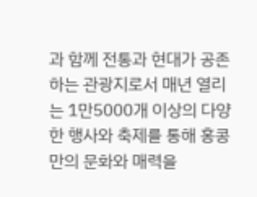과 함께 전통과 현대가 공존하는 관광지로서 매년 열리는 1만5000개 이상의 다양한 행사와 축제를 통해 홍콩만의 문화와 매력을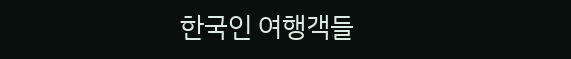한국인 여행객들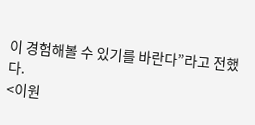이 경험해볼 수 있기를 바란다”라고 전했다.
<이원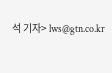석 기자> lws@gtn.co.kr